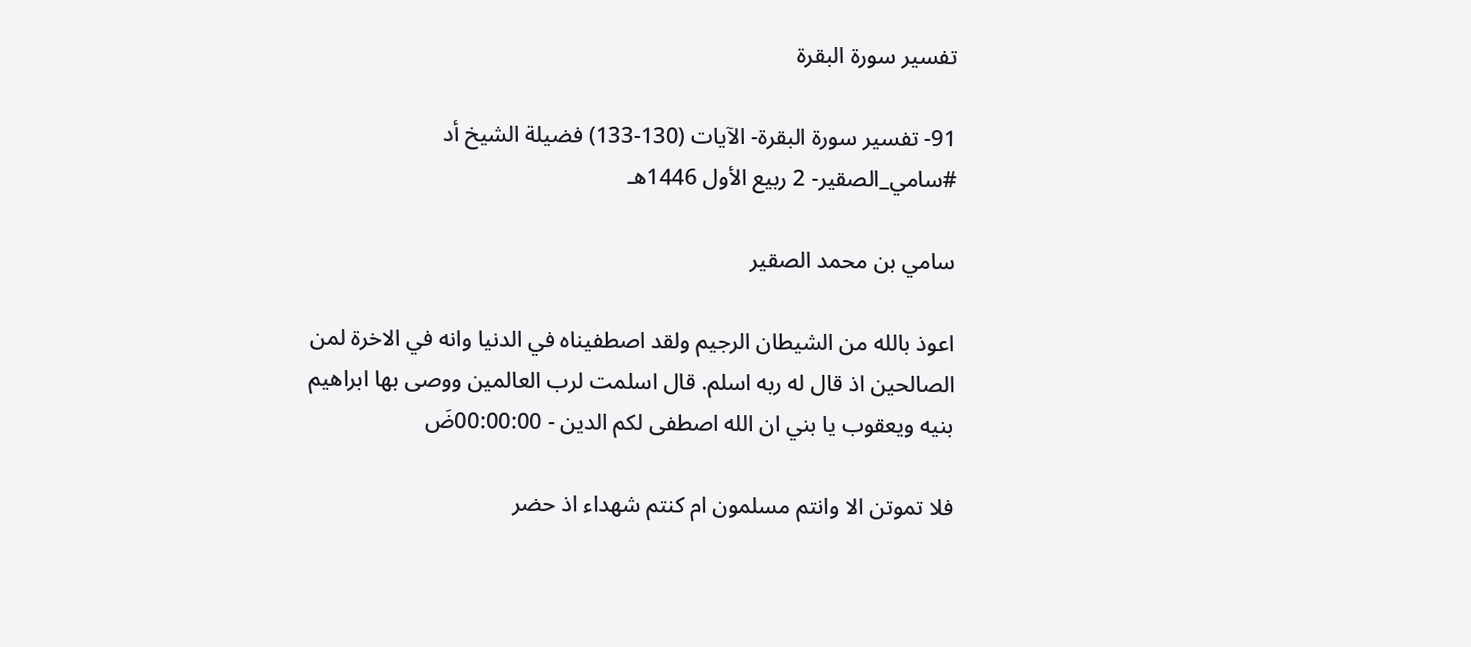تفسير سورة البقرة

91- تفسير سورة البقرة- الآيات (130-133) فضيلة الشيخ أد #سامي_الصقير- 2 ربيع الأول 1446هـ

سامي بن محمد الصقير

اعوذ بالله من الشيطان الرجيم ولقد اصطفيناه في الدنيا وانه في الاخرة لمن الصالحين اذ قال له ربه اسلم. قال اسلمت لرب العالمين ووصى بها ابراهيم بنيه ويعقوب يا بني ان الله اصطفى لكم الدين - 00:00:00ضَ

فلا تموتن الا وانتم مسلمون ام كنتم شهداء اذ حضر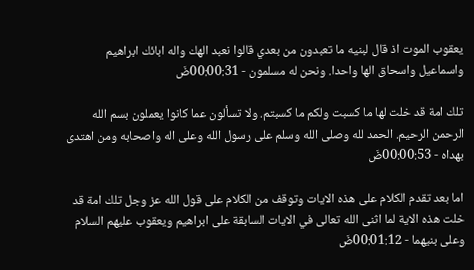يعقوب الموت اذ قال لبنيه ما تعبدون من بعدي قالوا نعبد الهك واله ابائك ابراهيم واسماعيل واسحاق الها واحدا. ونحن له مسلمون - 00:00:31ضَ

تلك امة قد خلت لها ما كسبت ولكم ما كسبتم. ولا تسألون عما كانوا يعملون بسم الله الرحمن الرحيم. الحمد لله وصلى الله وسلم على رسول الله وعلى اله واصحابه ومن اهتدى بهداه - 00:00:53ضَ

اما بعد تقدم الكلام على هذه الايات وتوقف من الكلام على قول الله عز وجل تلك امة قد خلت هذه الاية لما اثنى الله تعالى في الايات السابقة على ابراهيم ويعقوب عليهم السلام وعلى بنيهما - 00:01:12ضَ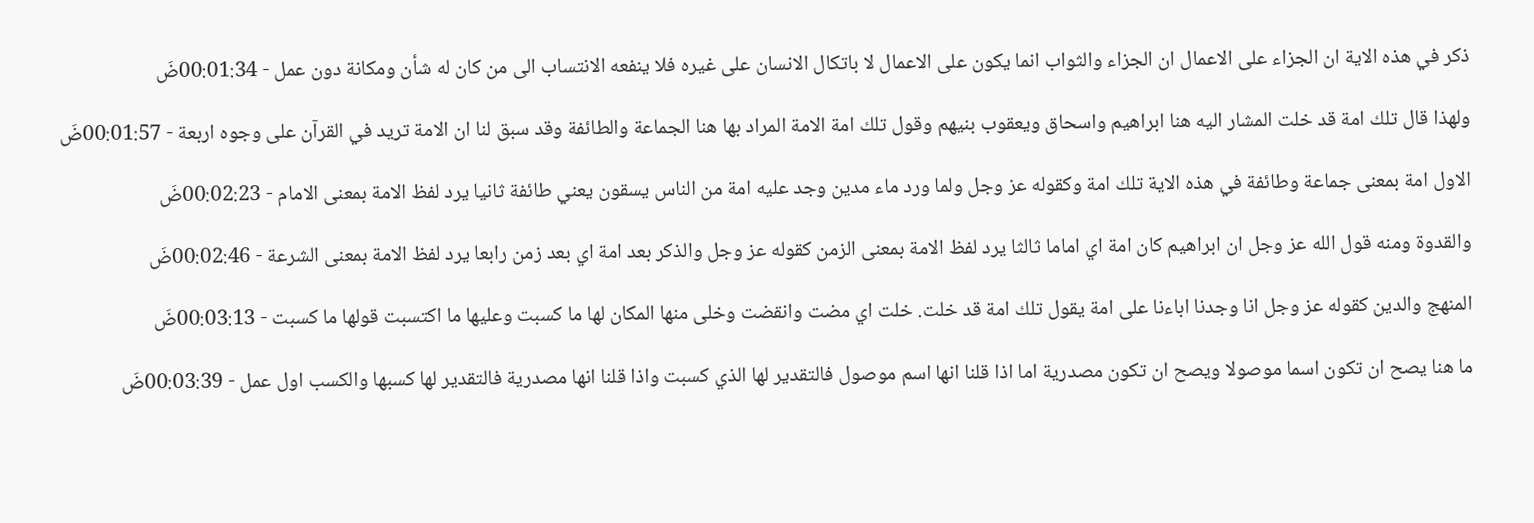ذكر في هذه الاية ان الجزاء على الاعمال ان الجزاء والثواب انما يكون على الاعمال لا باتكال الانسان على غيره فلا ينفعه الانتساب الى من كان له شأن ومكانة دون عمل - 00:01:34ضَ

ولهذا قال تلك امة قد خلت المشار اليه هنا ابراهيم واسحاق ويعقوب بنيهم وقول تلك امة الامة المراد بها هنا الجماعة والطائفة وقد سبق لنا ان الامة تريد في القرآن على وجوه اربعة - 00:01:57ضَ

الاول امة بمعنى جماعة وطائفة في هذه الاية تلك امة وكقوله عز وجل ولما ورد ماء مدين وجد عليه امة من الناس يسقون يعني طائفة ثانيا يرد لفظ الامة بمعنى الامام - 00:02:23ضَ

والقدوة ومنه قول الله عز وجل ان ابراهيم كان امة اي اماما ثالثا يرد لفظ الامة بمعنى الزمن كقوله عز وجل والذكر بعد امة اي بعد زمن رابعا يرد لفظ الامة بمعنى الشرعة - 00:02:46ضَ

المنهج والدين كقوله عز وجل انا وجدنا اباءنا على امة يقول تلك امة قد خلت. خلت اي مضت وانقضت وخلى منها المكان لها ما كسبت وعليها ما اكتسبت قولها ما كسبت - 00:03:13ضَ

ما هنا يصح ان تكون اسما موصولا ويصح ان تكون مصدرية اما اذا قلنا انها اسم موصول فالتقدير لها الذي كسبت واذا قلنا انها مصدرية فالتقدير لها كسبها والكسب اول عمل - 00:03:39ضَ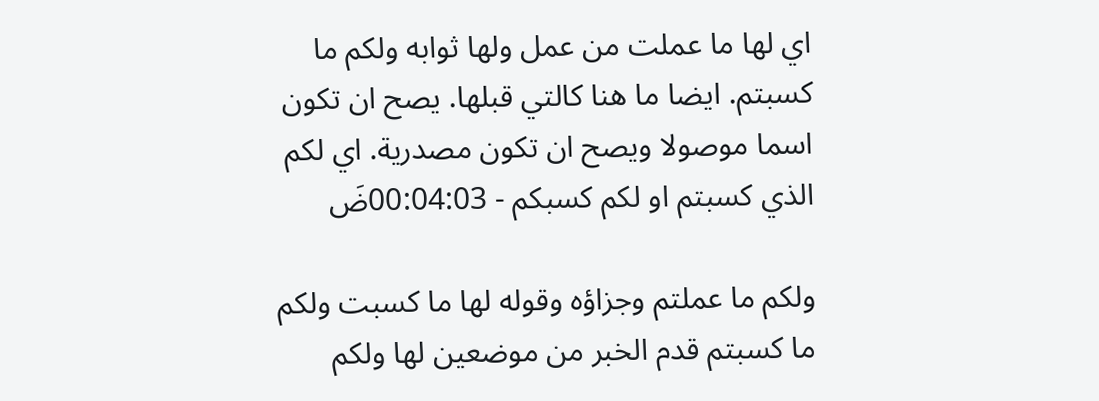اي لها ما عملت من عمل ولها ثوابه ولكم ما كسبتم. ايضا ما هنا كالتي قبلها. يصح ان تكون اسما موصولا ويصح ان تكون مصدرية. اي لكم الذي كسبتم او لكم كسبكم - 00:04:03ضَ

ولكم ما عملتم وجزاؤه وقوله لها ما كسبت ولكم ما كسبتم قدم الخبر من موضعين لها ولكم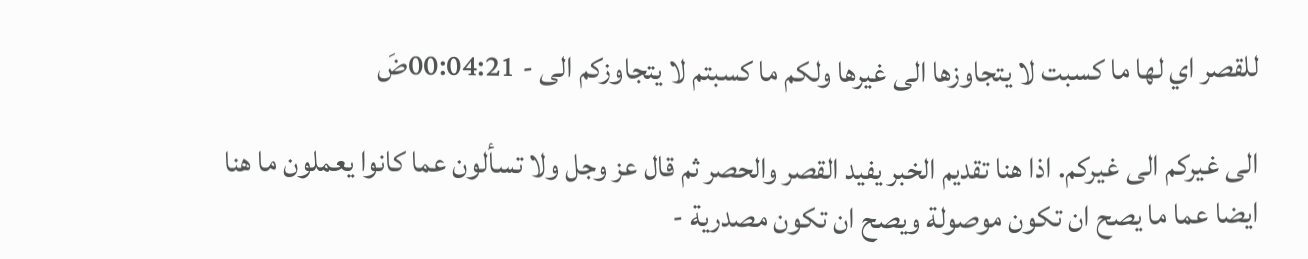للقصر اي لها ما كسبت لا يتجاوزها الى غيرها ولكم ما كسبتم لا يتجاوزكم الى - 00:04:21ضَ

الى غيركم الى غيركم. اذا هنا تقديم الخبر يفيد القصر والحصر ثم قال عز وجل ولا تسألون عما كانوا يعملون ما هنا ايضا عما ما يصح ان تكون موصولة ويصح ان تكون مصدرية -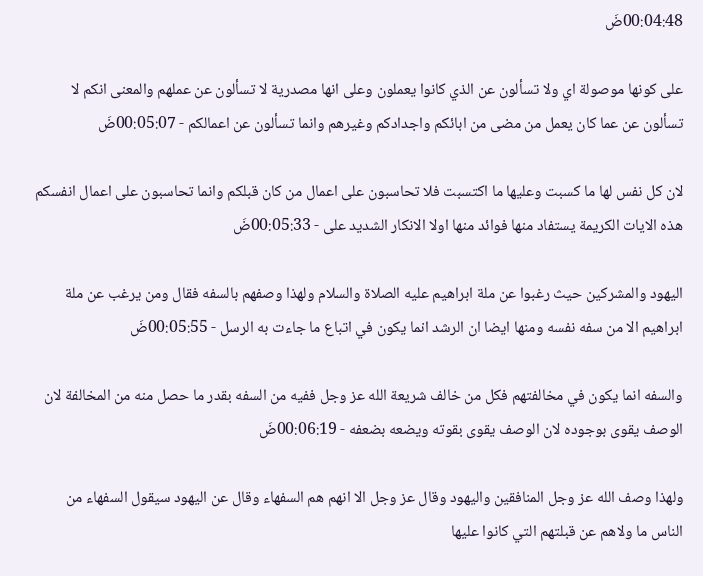00:04:48ضَ

على كونها موصولة اي ولا تسألون عن الذي كانوا يعملون وعلى انها مصدرية لا تسألون عن عملهم والمعنى انكم لا تسألون عن عما كان يعمل من مضى من ابائكم واجدادكم وغيرهم وانما تسألون عن اعمالكم - 00:05:07ضَ

لان كل نفس لها ما كسبت وعليها ما اكتسبت فلا تحاسبون على اعمال من كان قبلكم وانما تحاسبون على اعمال انفسكم هذه الايات الكريمة يستفاد منها فوائد منها اولا الانكار الشديد على - 00:05:33ضَ

اليهود والمشركين حيث رغبوا عن ملة ابراهيم عليه الصلاة والسلام ولهذا وصفهم بالسفه فقال ومن يرغب عن ملة ابراهيم الا من سفه نفسه ومنها ايضا ان الرشد انما يكون في اتباع ما جاءت به الرسل - 00:05:55ضَ

والسفه انما يكون في مخالفتهم فكل من خالف شريعة الله عز وجل ففيه من السفه بقدر ما حصل منه من المخالفة لان الوصف يقوى بوجوده لان الوصف يقوى بقوته ويضعه بضعفه - 00:06:19ضَ

ولهذا وصف الله عز وجل المنافقين واليهود وقال عز وجل الا انهم هم السفهاء وقال عن اليهود سيقول السفهاء من الناس ما ولاهم عن قبلتهم التي كانوا عليها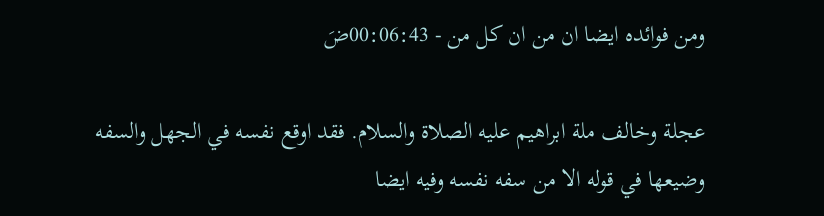ومن فوائده ايضا ان من ان كل من - 00:06:43ضَ

عجلة وخالف ملة ابراهيم عليه الصلاة والسلام. فقد اوقع نفسه في الجهل والسفه وضيعها في قوله الا من سفه نفسه وفيه ايضا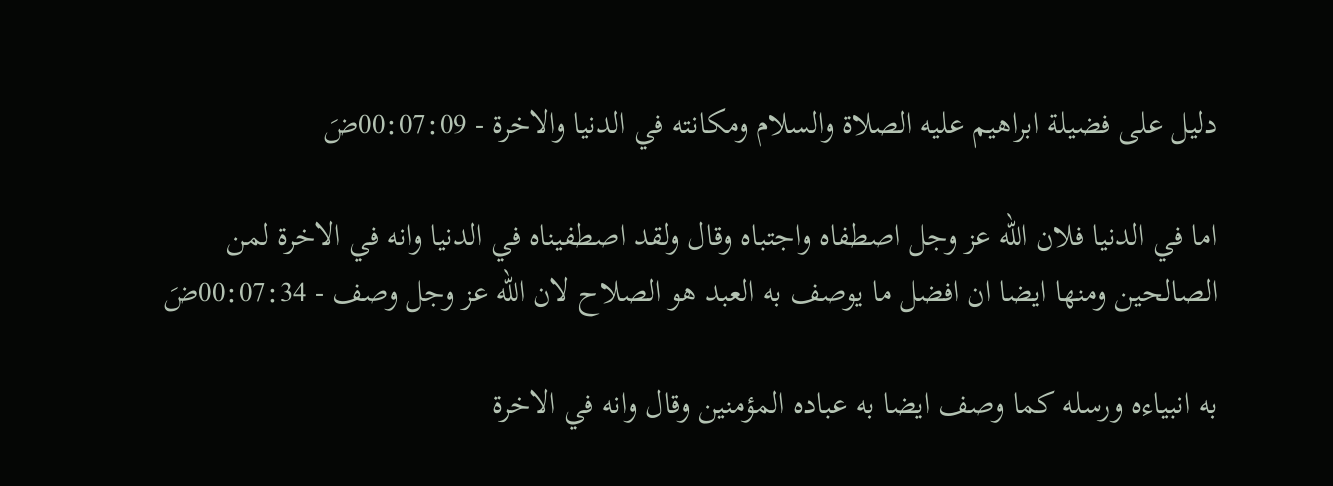دليل على فضيلة ابراهيم عليه الصلاة والسلام ومكانته في الدنيا والاخرة - 00:07:09ضَ

اما في الدنيا فلان الله عز وجل اصطفاه واجتباه وقال ولقد اصطفيناه في الدنيا وانه في الاخرة لمن الصالحين ومنها ايضا ان افضل ما يوصف به العبد هو الصلاح لان الله عز وجل وصف - 00:07:34ضَ

به انبياءه ورسله كما وصف ايضا به عباده المؤمنين وقال وانه في الاخرة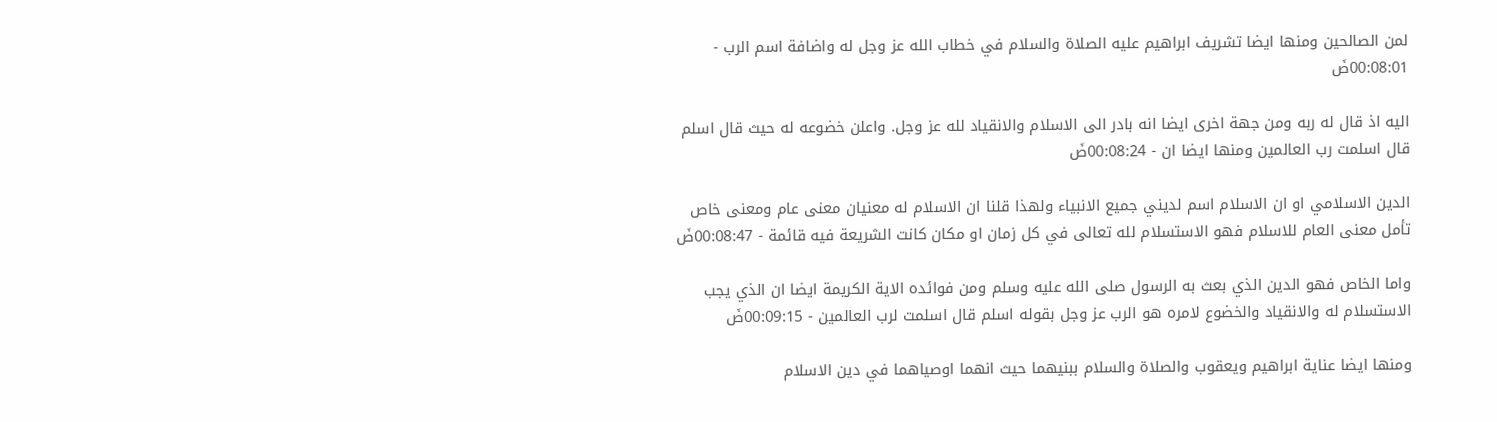لمن الصالحين ومنها ايضا تشريف ابراهيم عليه الصلاة والسلام في خطاب الله عز وجل له واضافة اسم الرب - 00:08:01ضَ

اليه اذ قال له ربه ومن جهة اخرى ايضا انه بادر الى الاسلام والانقياد لله عز وجل. واعلن خضوعه له حيث قال اسلم قال اسلمت رب العالمين ومنها ايضا ان - 00:08:24ضَ

الدين الاسلامي او ان الاسلام اسم لديني جميع الانبياء ولهذا قلنا ان الاسلام له معنيان معنى عام ومعنى خاص تأمل معنى العام للاسلام فهو الاستسلام لله تعالى في كل زمان او مكان كانت الشريعة فيه قائمة - 00:08:47ضَ

واما الخاص فهو الدين الذي بعث به الرسول صلى الله عليه وسلم ومن فوائده الاية الكريمة ايضا ان الذي يجب الاستسلام له والانقياد والخضوع لامره هو الرب عز وجل بقوله اسلم قال اسلمت لرب العالمين - 00:09:15ضَ

ومنها ايضا عناية ابراهيم ويعقوب والصلاة والسلام ببنيهما حيث انهما اوصياهما في دين الاسلام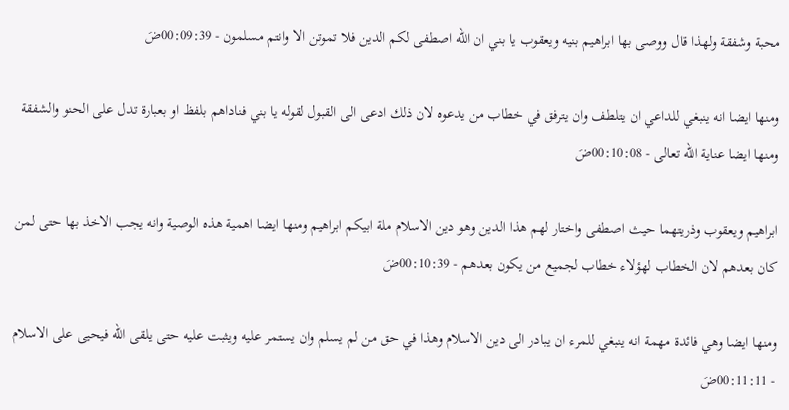محبة وشفقة ولهذا قال ووصى بها ابراهيم بنيه ويعقوب يا بني ان الله اصطفى لكم الدين فلا تموتن الا وانتم مسلمون - 00:09:39ضَ

ومنها ايضا انه ينبغي للداعي ان يتلطف وان يترفق في خطاب من يدعوه لان ذلك ادعى الى القبول لقوله يا بني فناداهم بلفظ او بعبارة تدل على الحنو والشفقة ومنها ايضا عناية الله تعالى - 00:10:08ضَ

ابراهيم ويعقوب وذريتهما حيث اصطفى واختار لهم هذا الدين وهو دين الاسلام ملة ابيكم ابراهيم ومنها ايضا اهمية هذه الوصية وانه يجب الاخذ بها حتى لمن كان بعدهم لان الخطاب لهؤلاء خطاب لجميع من يكون بعدهم - 00:10:39ضَ

ومنها ايضا وهي فائدة مهمة انه ينبغي للمرء ان يبادر الى دين الاسلام وهذا في حق من لم يسلم وان يستمر عليه ويثبت عليه حتى يلقى الله فيحيى على الاسلام - 00:11:11ضَ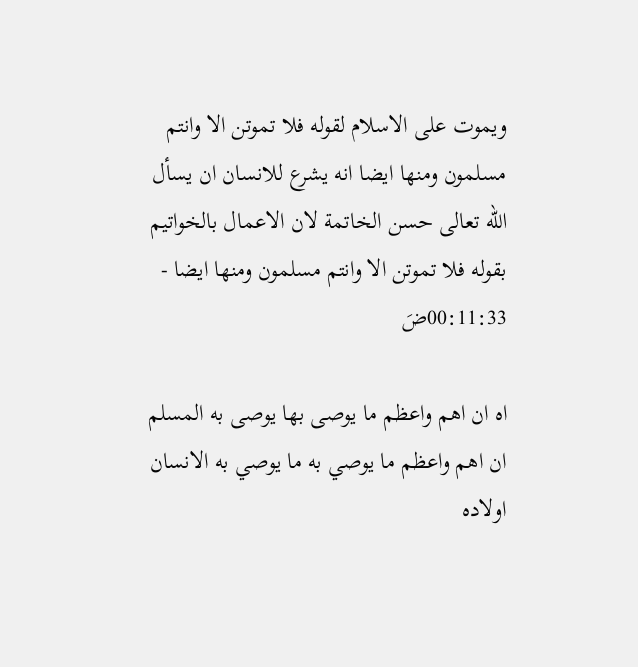ويموت على الاسلام لقوله فلا تموتن الا وانتم مسلمون ومنها ايضا انه يشرع للانسان ان يسأل الله تعالى حسن الخاتمة لان الاعمال بالخواتيم بقوله فلا تموتن الا وانتم مسلمون ومنها ايضا - 00:11:33ضَ

اه ان اهم واعظم ما يوصى بها يوصى به المسلم ان اهم واعظم ما يوصي به ما يوصي به الانسان اولاده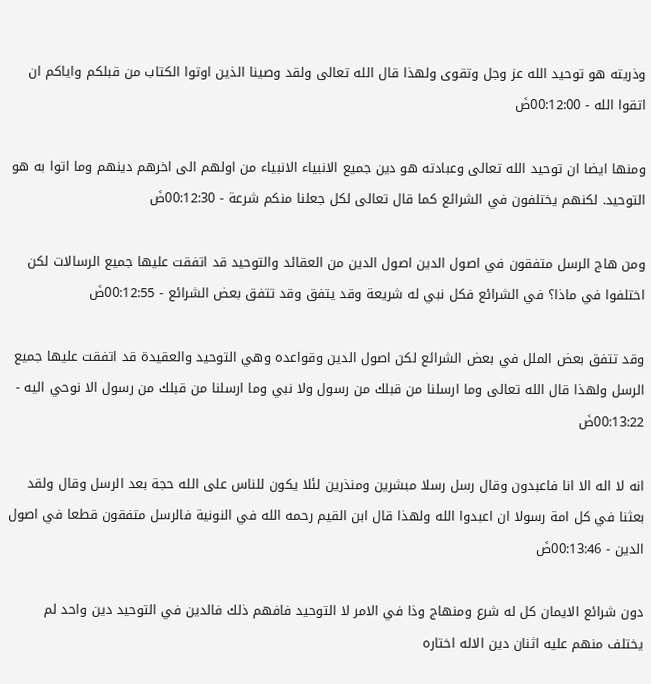وذريته هو توحيد الله عز وجل وتقوى ولهذا قال الله تعالى ولقد وصينا الذين اوتوا الكتاب من قبلكم واياكم ان اتقوا الله - 00:12:00ضَ

ومنها ايضا ان توحيد الله تعالى وعبادته هو دين جميع الانبياء الانبياء من اولهم الى اخرهم دينهم وما اتوا به هو التوحيد. لكنهم يختلفون في الشرائع كما قال تعالى لكل جعلنا منكم شرعة - 00:12:30ضَ

ومن هاج الرسل متفقون في اصول الدين اصول الدين من العقائد والتوحيد قد اتفقت عليها جميع الرسالات لكن اختلفوا في ماذا؟ في الشرائع فكل نبي له شريعة وقد يتفق وقد تتفق بعض الشرائع - 00:12:55ضَ

وقد تتفق بعض الملل في بعض الشرائع لكن اصول الدين وقواعده وهي التوحيد والعقيدة قد اتفقت عليها جميع الرسل ولهذا قال الله تعالى وما ارسلنا من قبلك من رسول ولا نبي وما ارسلنا من قبلك من رسول الا نوحي اليه - 00:13:22ضَ

انه لا اله الا انا فاعبدون وقال رسل رسلا مبشرين ومنذرين لئلا يكون للناس على الله حجة بعد الرسل وقال ولقد بعثنا في كل امة رسولا ان اعبدوا الله ولهذا قال ابن القيم رحمه الله في النونية فالرسل متفقون قطعا في اصول الدين - 00:13:46ضَ

دون شرائع الايمان كل له شرع ومنهاج وذا في الامر لا التوحيد فافهم ذلك فالدين في التوحيد دين واحد لم يختلف منهم عليه اثنان دين الاله اختاره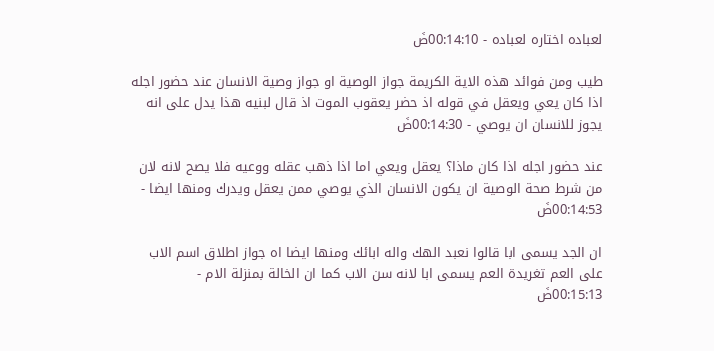لعباده اختاره لعباده - 00:14:10ضَ

طيب ومن فوائد هذه الاية الكريمة جواز الوصية او جواز وصية الانسان عند حضور اجله اذا كان يعي ويعقل في قوله اذ حضر يعقوب الموت اذ قال لبنيه هذا يدل على انه يجوز للانسان ان يوصي - 00:14:30ضَ

عند حضور اجله اذا كان ماذا؟ يعقل ويعي اما اذا ذهب عقله ووعيه فلا يصح لانه لان من شرط صحة الوصية ان يكون الانسان الذي يوصي ممن يعقل ويدرك ومنها ايضا - 00:14:53ضَ

ان الجد يسمى ابا قالوا نعبد الهك واله ابائك ومنها ايضا اه جواز اطلاق اسم الاب على العم تغريدة العم يسمى ابا لانه سن الاب كما ان الخالة بمنزلة الام - 00:15:13ضَ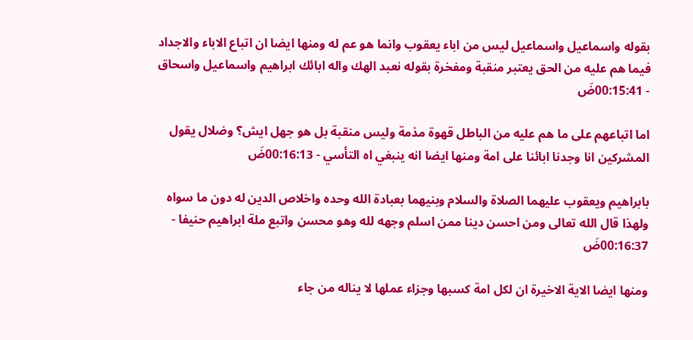بقوله واسماعيل واسماعيل ليس من اباء يعقوب وانما هو عم له ومنها ايضا ان اتباع الاباء والاجداد فيما هم عليه من الحق يعتبر منقبة ومفخرة بقوله نعبد الهك واله ابائك ابراهيم واسماعيل واسحاق - 00:15:41ضَ

اما اتباعهم على ما هم عليه من الباطل قهوة مذمة وليس منقبة بل هو جهل ايش؟ وضلال يقول المشركين انا وجدنا ابائنا على امة ومنها ايضا انه ينبغي اه التأسي - 00:16:13ضَ

بابراهيم ويعقوب عليهما الصلاة والسلام وبنيهما بعبادة الله وحده واخلاص الدين له دون ما سواه ولهذا قال الله تعالى ومن احسن دينا ممن اسلم وجهه لله وهو محسن واتبع ملة ابراهيم حنيفا - 00:16:37ضَ

ومنها ايضا الاية الاخيرة ان لكل امة كسبها وجزاء عملها لا يناله من جاء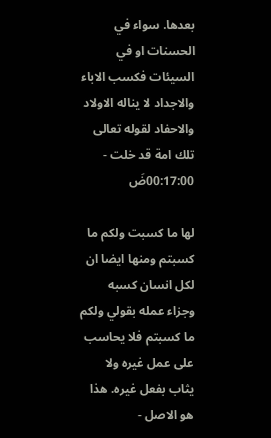بعدها. سواء في الحسنات او في السيئات فكسب الاباء والاجداد لا يناله الاولاد والاحفاد لقوله تعالى تلك امة قد خلت - 00:17:00ضَ

لها ما كسبت ولكم ما كسبتم ومنها ايضا ان لكل انسان كسبه وجزاء عمله بقولي ولكم ما كسبتم فلا يحاسب على عمل غيره ولا يثاب بفعل غيره. هذا هو الاصل -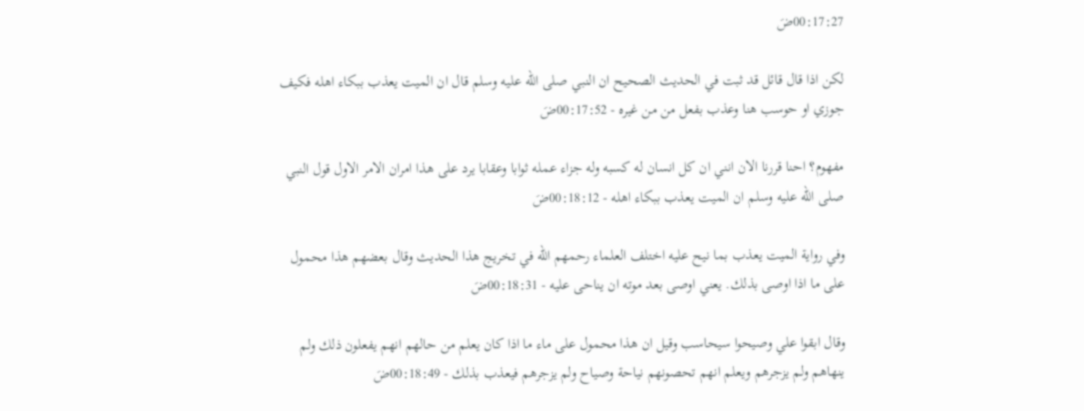00:17:27ضَ

لكن اذا قال قائل قد ثبت في الحديث الصحيح ان النبي صلى الله عليه وسلم قال ان الميت يعذب ببكاء اهله فكيف جوزي او حوسب هنا وعذب بفعل من من غيره - 00:17:52ضَ

مفهوم؟ احنا قررنا الان انني ان كل انسان له كسبه وله جزاء عمله ثوابا وعقابا يرد على هذا امران الامر الاول قول النبي صلى الله عليه وسلم ان الميت يعذب ببكاء اهله - 00:18:12ضَ

وفي رواية الميت يعذب بما نيح عليه اختلف العلماء رحمهم الله في تخريج هذا الحديث وقال بعضهم هذا محمول على ما اذا اوصى بذلك. يعني اوصى بعد موته ان يناحى عليه - 00:18:31ضَ

وقال ابقوا علي وصيحوا سيحاسب وقيل ان هذا محمول على ماء ما اذا كان يعلم من حالهم انهم يفعلون ذلك ولم ينهاهم ولم يزجرهم ويعلم انهم تحصونهم نياحة وصياح ولم يزجرهم فيعذب بذلك - 00:18:49ضَ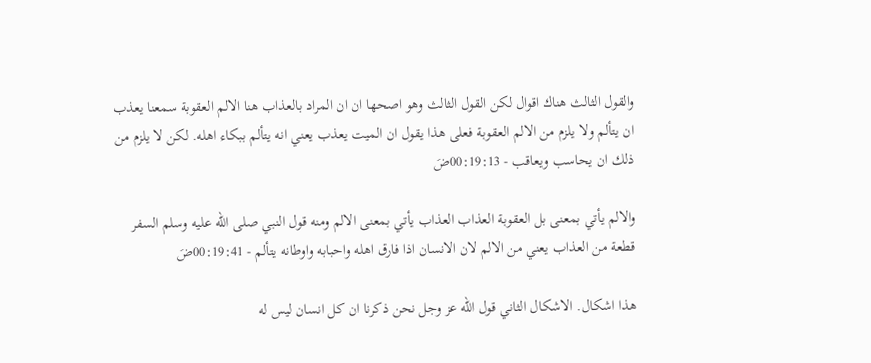والقول الثالث هناك اقوال لكن القول الثالث وهو اصحها ان ان المراد بالعذاب هنا الالم العقوبة سمعنا يعذب ان يتألم ولا يلزم من الالم العقوبة فعلى هذا يقول ان الميت يعذب يعني انه يتألم ببكاء اهله. لكن لا يلزم من ذلك ان يحاسب ويعاقب - 00:19:13ضَ

والالم يأتي بمعنى بل العقوبة العذاب العذاب يأتي بمعنى الالم ومنه قول النبي صلى الله عليه وسلم السفر قطعة من العذاب يعني من الالم لان الانسان اذا فارق اهله واحبابه واوطانه يتألم - 00:19:41ضَ

هذا اشكال. الاشكال الثاني قول الله عز وجل نحن ذكرنا ان كل انسان ليس له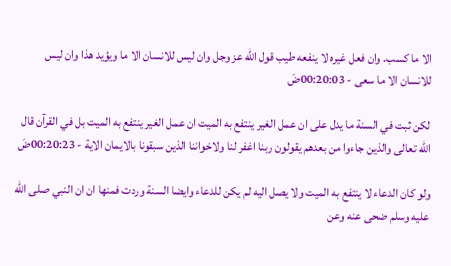الا ما كسب. وان فعل غيره لا ينفعه طيب قول الله عز وجل وان ليس للانسان الا ما ويؤيد هذا وان ليس للانسان الا ما سعى - 00:20:03ضَ

لكن ثبت في السنة ما يدل على ان عمل الغير ينتفع به الميت ان عمل الغير ينتفع به الميت بل في القرآن قال الله تعالى والذين جاءوا من بعدهم يقولون ربنا اغفر لنا ولاخواننا الذين سبقونا بالايمان الاية - 00:20:23ضَ

ولو كان الدعاء لا ينتفع به الميت ولا يصل اليه لم يكن للدعاء وايضا السنة وردت فمنها ان ان النبي صلى الله عليه وسلم ضحى عنه وعن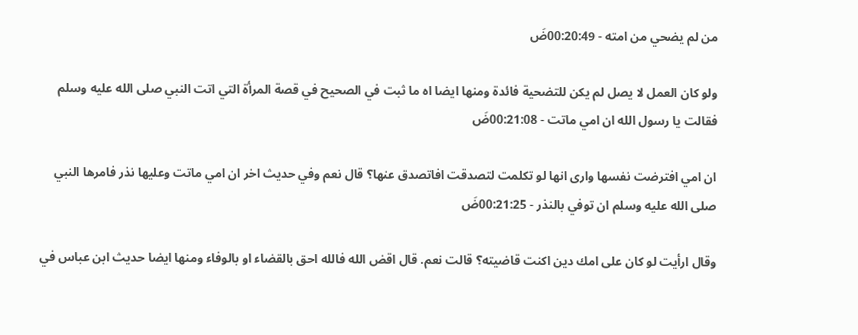من لم يضحي من امته - 00:20:49ضَ

ولو كان العمل لا يصل لم يكن للتضحية فائدة ومنها ايضا اه ما ثبت في الصحيح في قصة المرأة التي اتت النبي صلى الله عليه وسلم فقالت يا رسول الله ان امي ماتت - 00:21:08ضَ

ان امي افترضت نفسها وارى انها لو تكلمت لتصدقت افاتصدق عنها؟ قال نعم وفي حديث اخر ان امي ماتت وعليها نذر فامرها النبي صلى الله عليه وسلم ان توفي بالنذر - 00:21:25ضَ

وقال ارأيت لو كان على امك دين اكنت قاضيته؟ قالت نعم. قال اقض الله فالله احق بالقضاء او بالوفاء ومنها ايضا حديث ابن عباس في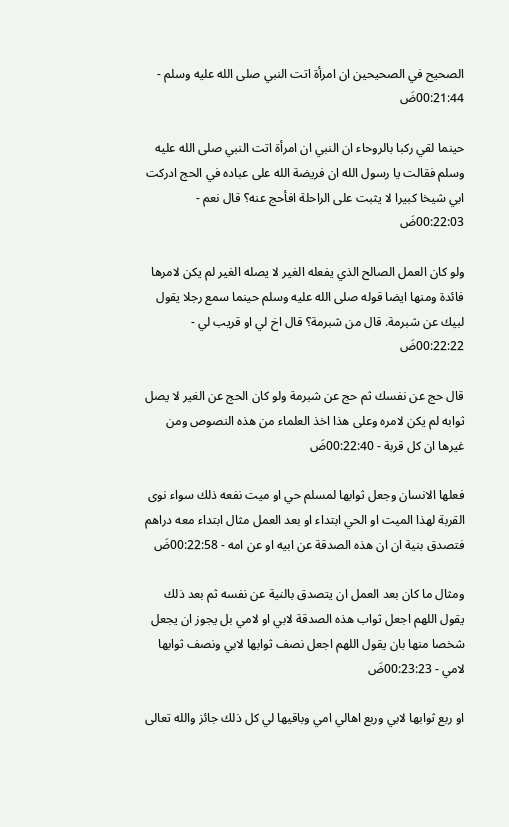الصحيح في الصحيحين ان امرأة اتت النبي صلى الله عليه وسلم - 00:21:44ضَ

حينما لقي ركبا بالروحاء ان النبي ان امرأة اتت النبي صلى الله عليه وسلم فقالت يا رسول الله ان فريضة الله على عباده في الحج ادركت ابي شيخا كبيرا لا يثبت على الراحلة افأحج عنه؟ قال نعم - 00:22:03ضَ

ولو كان العمل الصالح الذي يفعله الغير لا يصله الغير لم يكن لامرها فائدة ومنها ايضا قوله صلى الله عليه وسلم حينما سمع رجلا يقول لبيك عن شبرمة. قال من شبرمة؟ قال اخ لي او قريب لي - 00:22:22ضَ

قال حج عن نفسك ثم حج عن شبرمة ولو كان الحج عن الغير لا يصل ثوابه لم يكن لامره وعلى هذا اخذ العلماء من هذه النصوص ومن غيرها ان كل قربة - 00:22:40ضَ

فعلها الانسان وجعل ثوابها لمسلم حي او ميت نفعه ذلك سواء نوى القربة لهذا الميت او الحي ابتداء او بعد العمل مثال ابتداء معه دراهم فتصدق بنية ان ان هذه الصدقة عن ابيه او عن امه - 00:22:58ضَ

ومثال ما كان بعد العمل ان يتصدق بالنية عن نفسه ثم بعد ذلك يقول اللهم اجعل ثواب هذه الصدقة لابي او لامي بل يجوز ان يجعل شخصا منها بان يقول اللهم اجعل نصف ثوابها لابي ونصف ثوابها لامي - 00:23:23ضَ

او ربع ثوابها لابي وربع اهالي امي وباقيها لي كل ذلك جائز والله تعالى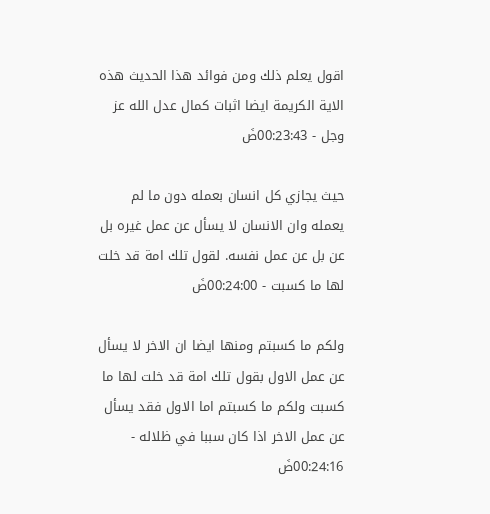اقول يعلم ذلك ومن فوائد هذا الحديث هذه الاية الكريمة ايضا اثبات كمال عدل الله عز وجل - 00:23:43ضَ

حيث يجازي كل انسان بعمله دون ما لم يعمله وان الانسان لا يسأل عن عمل غيره بل عن بل عن عمل نفسه. لقول تلك امة قد خلت لها ما كسبت - 00:24:00ضَ

ولكم ما كسبتم ومنها ايضا ان الاخر لا يسأل عن عمل الاول بقول تلك امة قد خلت لها ما كسبت ولكم ما كسبتم اما الاول فقد يسأل عن عمل الاخر اذا كان سببا في ظلاله - 00:24:16ضَ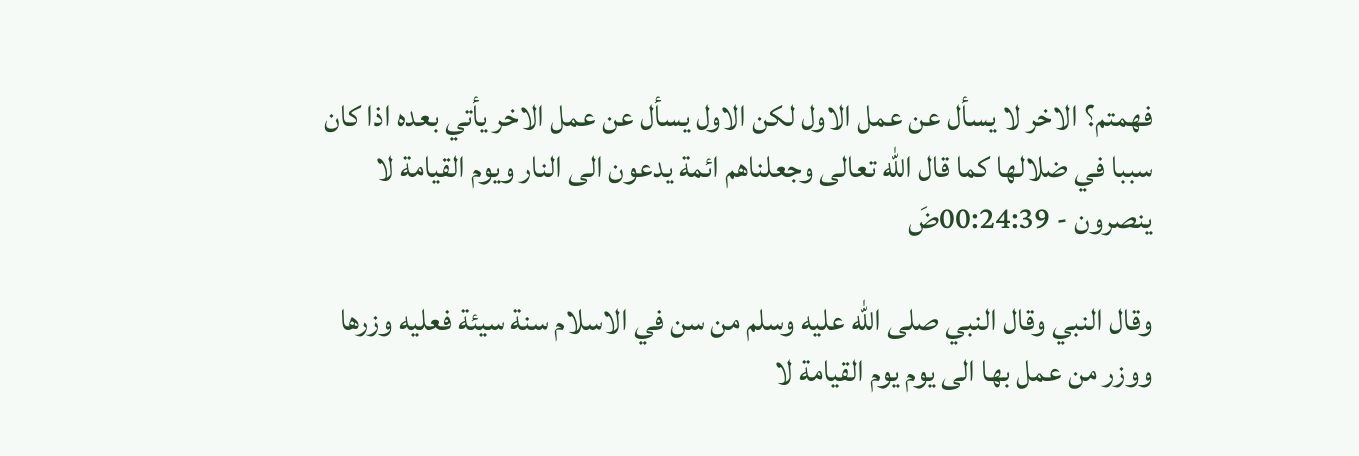فهمتم؟ الاخر لا يسأل عن عمل الاول لكن الاول يسأل عن عمل الاخر يأتي بعده اذا كان سببا في ضلالها كما قال الله تعالى وجعلناهم ائمة يدعون الى النار ويوم القيامة لا ينصرون - 00:24:39ضَ

وقال النبي وقال النبي صلى الله عليه وسلم من سن في الاسلام سنة سيئة فعليه وزرها ووزر من عمل بها الى يوم يوم القيامة لا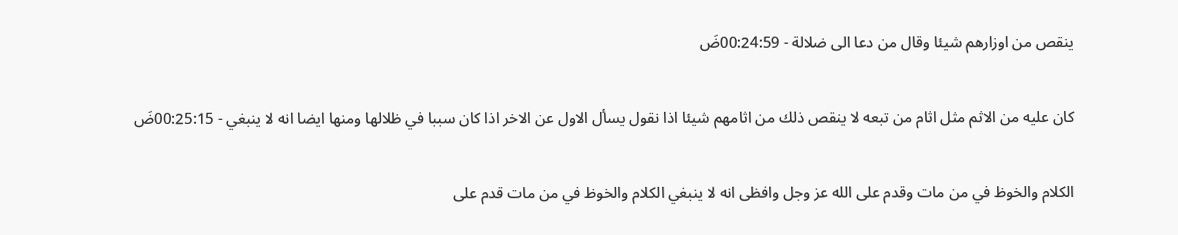ينقص من اوزارهم شيئا وقال من دعا الى ضلالة - 00:24:59ضَ

كان عليه من الاثم مثل اثام من تبعه لا ينقص ذلك من اثامهم شيئا اذا نقول يسأل الاول عن الاخر اذا كان سببا في ظلالها ومنها ايضا انه لا ينبغي - 00:25:15ضَ

الكلام والخوظ في من مات وقدم على الله عز وجل وافظى انه لا ينبغي الكلام والخوظ في من مات قدم على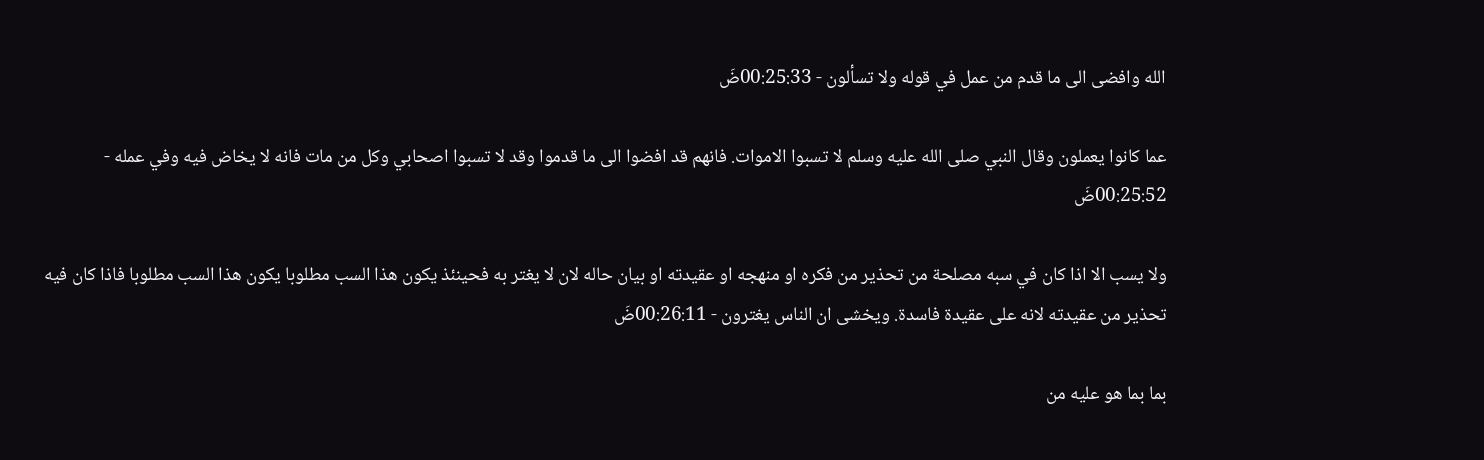الله وافضى الى ما قدم من عمل في قوله ولا تسألون - 00:25:33ضَ

عما كانوا يعملون وقال النبي صلى الله عليه وسلم لا تسبوا الاموات. فانهم قد افضوا الى ما قدموا وقد لا تسبوا اصحابي وكل من مات فانه لا يخاض فيه وفي عمله - 00:25:52ضَ

ولا يسب الا اذا كان في سبه مصلحة من تحذير من فكره او منهجه او عقيدته او بيان حاله لان لا يغتر به فحينئذ يكون هذا السب مطلوبا يكون هذا السب مطلوبا فاذا كان فيه تحذير من عقيدته لانه على عقيدة فاسدة. ويخشى ان الناس يغترون - 00:26:11ضَ

بما بما هو عليه من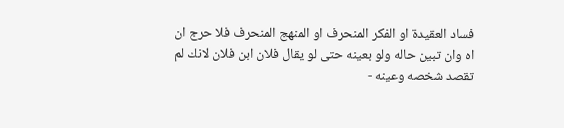فساد العقيدة او الفكر المنحرف او المنهج المنحرف فلا حرج ان اه وان تبين حاله ولو بعينه حتى لو يقال فلان ابن فلان لانك لم تقصد شخصه وعينه -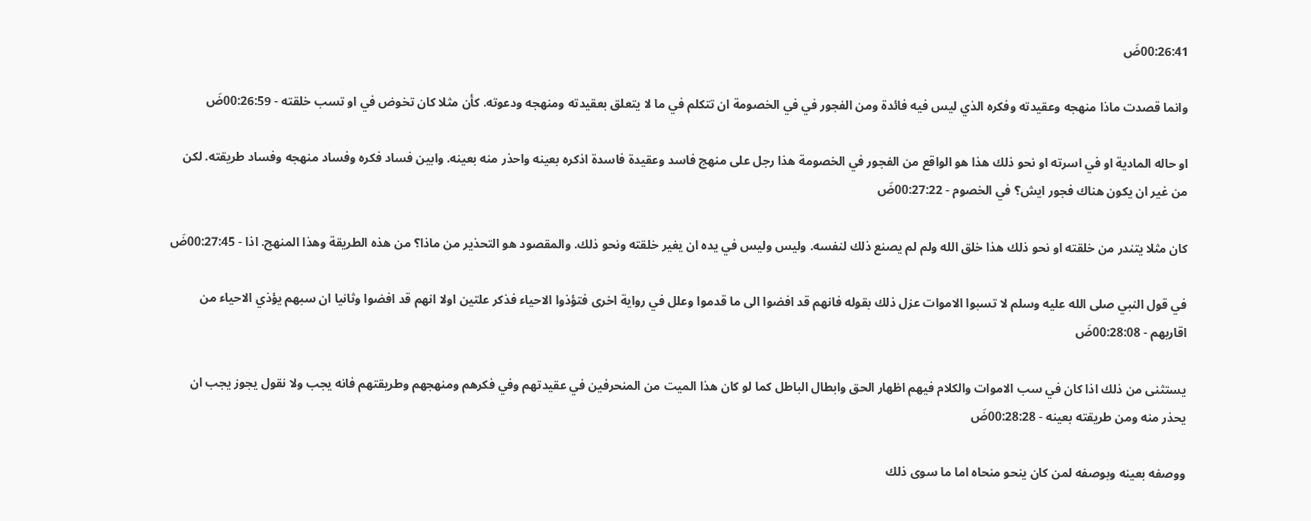00:26:41ضَ

وانما قصدت ماذا منهجه وعقيدته وفكره الذي ليس فيه فائدة ومن الفجور في في الخصومة ان تتكلم في ما لا يتعلق بعقيدته ومنهجه ودعوته. كأن مثلا كان تخوض في او تسب خلقته - 00:26:59ضَ

او حاله المادية او في اسرته او نحو ذلك هذا هو الواقع من الفجور في الخصومة هذا رجل على منهج فاسد وعقيدة فاسدة اذكره بعينه واحذر منه بعينه. وابين فساد فكره وفساد منهجه وفساد طريقته. لكن من غير ان يكون هناك فجور ايش؟ في الخصوم - 00:27:22ضَ

كان مثلا يتندر من خلقته او نحو ذلك هذا خلق الله ولم لم يصنع ذلك لنفسه. وليس وليس في يده ان يغير خلقته ونحو ذلك. والمقصود هو التحذير من ماذا؟ من هذه الطريقة وهذا المنهج. اذا - 00:27:45ضَ

في قول النبي صلى الله عليه وسلم لا تسبوا الاموات عزل ذلك بقوله فانهم قد افضوا الى ما قدموا وعلل في رواية اخرى فتؤذوا الاحياء فذكر علتين اولا انهم قد افضوا وثانيا ان سبهم يؤذي الاحياء من اقاربهم - 00:28:08ضَ

يستثنى من ذلك اذا كان في سب الاموات والكلام فيهم اظهار الحق وابطال الباطل كما لو كان هذا الميت من المنحرفين في عقيدتهم وفي فكرهم ومنهجهم وطريقتهم فانه يجب ولا نقول يجوز يجب ان يحذر منه ومن طريقته بعينه - 00:28:28ضَ

ووصفه بعينه وبوصفه لمن كان ينحو منحاه اما ما سوى ذلك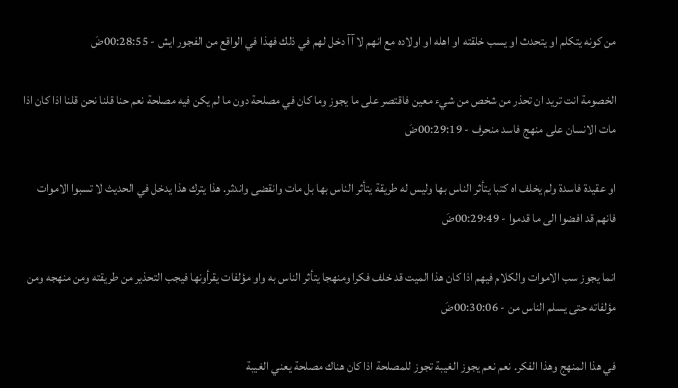من كونه يتكلم او يتحدث او يسب خلقته او اهله او اولاده مع انهم لا آآ دخل لهم في ذلك فهذا في الواقع من الفجور ايش - 00:28:55ضَ

الخصومة انت تريد ان تحذر من شخص من شيء معين فاقتصر على ما يجوز وما كان في مصلحة دون ما لم يكن فيه مصلحة نعم حنا قلنا نحن قلنا اذا كان اذا مات الانسان على منهج فاسد منحرف - 00:29:19ضَ

او عقيدة فاسدة ولم يخلف اه كتبا يتأثر الناس بها وليس له طريقة يتأثر الناس بها بل مات وانقضى واندثر. هذا يترك هذا يدخل في الحديث لا تسبوا الاموات فانهم قد افضوا الى ما قدموا - 00:29:49ضَ

انما يجوز سب الاموات والكلام فيهم اذا كان هذا الميت قد خلف فكرا ومنهجا يتأثر الناس به واو مؤلفات يقرأونها فيجب التحذير من طريقته ومن منهجه ومن مؤلفاته حتى يسلم الناس من - 00:30:06ضَ

في هذا المنهج وهذا الفكر. نعم نعم يجوز الغيبة تجوز للمصلحة اذا كان هناك مصلحة يعني الغيبة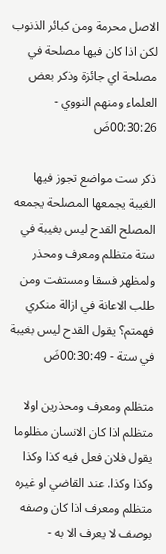الاصل محرمة ومن كبائر الذنوب لكن اذا كان فيها مصلحة في مصلحة اي جائزة وذكر بعض العلماء ومنهم النووي - 00:30:26ضَ

ذكر ست مواضع تجوز فيها الغيبة يجمعها المصلحة يجمعه المصلح القدح ليس بغيبة في ستة متظلم ومعرف ومحذر ولمظهر فسقا ومستفت ومن طلب الاعانة في ازالة منكري فهمتم؟ يقول القدح ليس بغيبة في ستة - 00:30:49ضَ

متظلم ومعرف ومحذرين اولا متظلم اذا كان الانسان مظلوما يقول فلان فعل فيه كذا وكذا وكذا وكذا. عند القاضي او غيره متظلم ومعرف اذا كان وصفه بوصف لا يعرف الا به -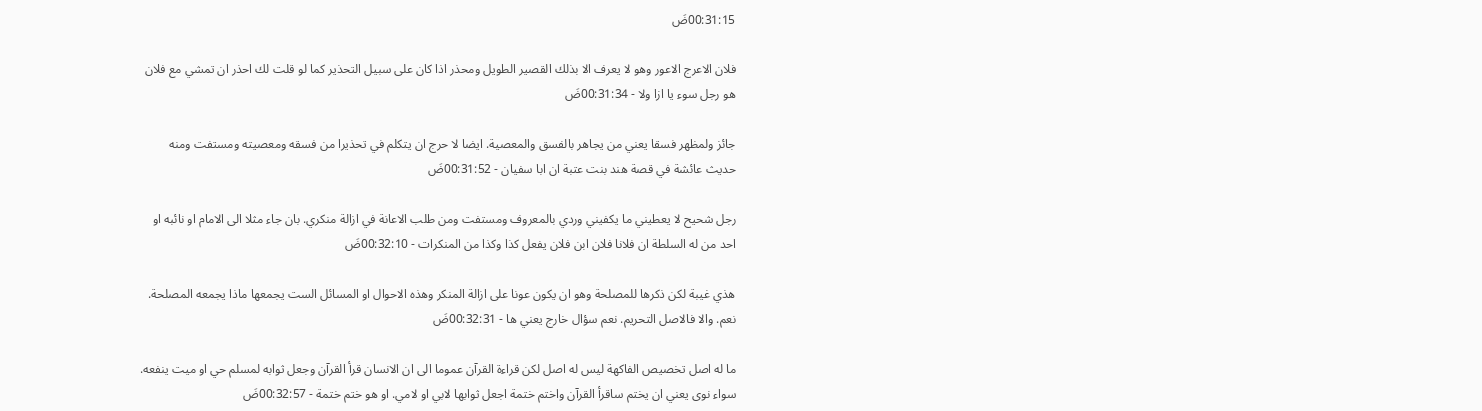00:31:15ضَ

فلان الاعرج الاعور وهو لا يعرف الا بذلك القصير الطويل ومحذر اذا كان على سبيل التحذير كما لو قلت لك احذر ان تمشي مع فلان هو رجل سوء يا ازا ولا - 00:31:34ضَ

جائز ولمظهر فسقا يعني من يجاهر بالفسق والمعصية. ايضا لا حرج ان يتكلم في تحذيرا من فسقه ومعصيته ومستفت ومنه حديث عائشة في قصة هند بنت عتبة ان ابا سفيان - 00:31:52ضَ

رجل شحيح لا يعطيني ما يكفيني وردي بالمعروف ومستفت ومن طلب الاعانة في ازالة منكري. بان جاء مثلا الى الامام او نائبه او احد من له السلطة ان فلانا فلان ابن فلان يفعل كذا وكذا من المنكرات - 00:32:10ضَ

هذي غيبة لكن ذكرها للمصلحة وهو ان يكون عونا على ازالة المنكر وهذه الاحوال او المسائل الست يجمعها ماذا يجمعه المصلحة. نعم. والا فالاصل التحريم. نعم سؤال خارج يعني ها - 00:32:31ضَ

ما له اصل تخصيص الفاكهة ليس له اصل لكن قراءة القرآن عموما الى ان الانسان قرأ القرآن وجعل ثوابه لمسلم حي او ميت ينفعه. سواء نوى يعني ان يختم ساقرأ القرآن واختم ختمة اجعل ثوابها لابي او لامي. او هو ختم ختمة - 00:32:57ضَ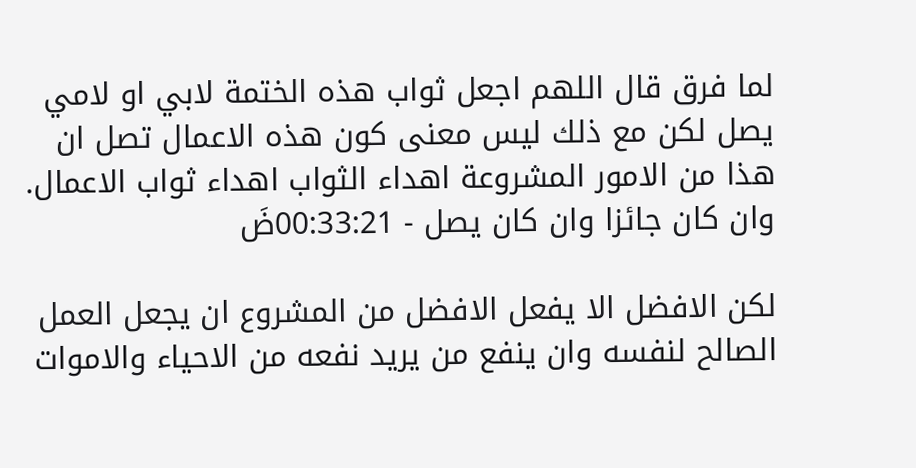لما فرق قال اللهم اجعل ثواب هذه الختمة لابي او لامي يصل لكن مع ذلك ليس معنى كون هذه الاعمال تصل ان هذا من الامور المشروعة اهداء الثواب اهداء ثواب الاعمال. وان كان جائزا وان كان يصل - 00:33:21ضَ

لكن الافضل الا يفعل الافضل من المشروع ان يجعل العمل الصالح لنفسه وان ينفع من يريد نفعه من الاحياء والاموات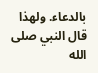بالدعاء. ولهذا قال النبي صلى الله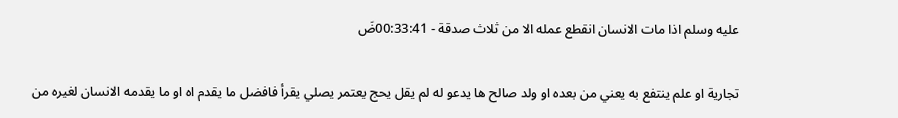عليه وسلم اذا مات الانسان انقطع عمله الا من ثلاث صدقة - 00:33:41ضَ

تجارية او علم ينتفع به يعني من بعده او ولد صالح ها يدعو له لم يقل يحج يعتمر يصلي يقرأ فافضل ما يقدم اه او ما يقدمه الانسان لغيره من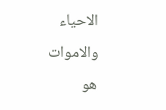الاحياء والاموات هو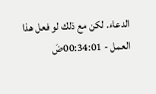الدعاء. لكن مع ذلك لو فعل هذا العمل - 00:34:01ضَ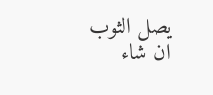يصل الثوب ان شاء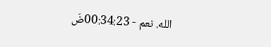الله. نعم - 00:34:23ضَ